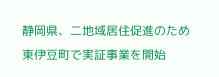静岡県、二地域居住促進のため東伊豆町で実証事業を開始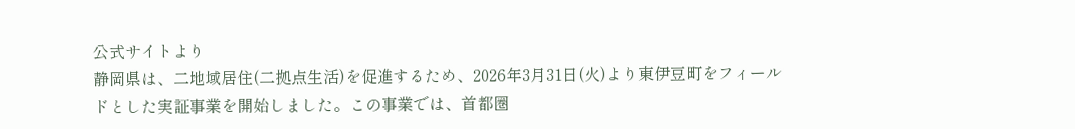公式サイトより
静岡県は、二地域居住(二拠点生活)を促進するため、2026年3月31日(火)より東伊豆町をフィールドとした実証事業を開始しました。この事業では、首都圏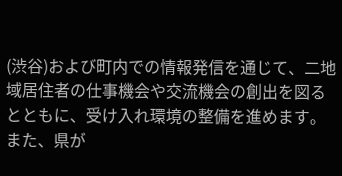(渋谷)および町内での情報発信を通じて、二地域居住者の仕事機会や交流機会の創出を図るとともに、受け入れ環境の整備を進めます。
また、県が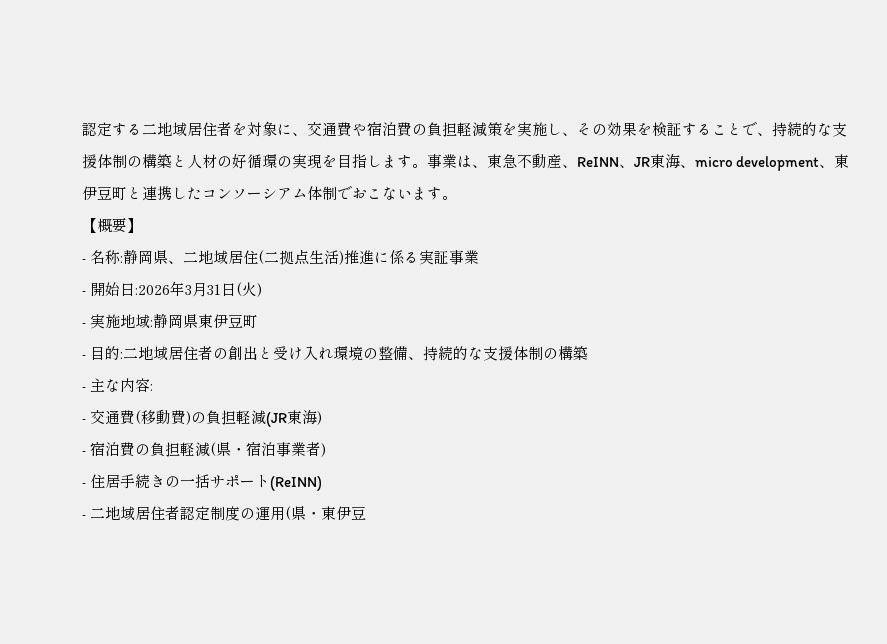認定する二地域居住者を対象に、交通費や宿泊費の負担軽減策を実施し、その効果を検証することで、持続的な支援体制の構築と人材の好循環の実現を目指します。事業は、東急不動産、ReINN、JR東海、micro development、東伊豆町と連携したコンソーシアム体制でおこないます。
【概要】
- 名称:静岡県、二地域居住(二拠点生活)推進に係る実証事業
- 開始日:2026年3月31日(火)
- 実施地域:静岡県東伊豆町
- 目的:二地域居住者の創出と受け入れ環境の整備、持続的な支援体制の構築
- 主な内容:
- 交通費(移動費)の負担軽減(JR東海)
- 宿泊費の負担軽減(県・宿泊事業者)
- 住居手続きの一括サポート(ReINN)
- 二地域居住者認定制度の運用(県・東伊豆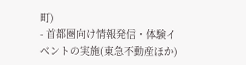町)
- 首都圏向け情報発信・体験イベントの実施(東急不動産ほか)